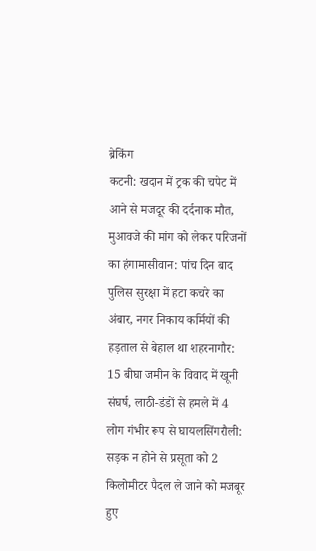ब्रेकिंग
कटनी: खदान में ट्रक की चपेट में आने से मजदूर की दर्दनाक मौत, मुआवजे की मांग को लेकर परिजनों का हंगामासीवान: पांच दिन बाद पुलिस सुरक्षा में हटा कचरे का अंबार, नगर निकाय कर्मियों की हड़ताल से बेहाल था शहरनागौर: 15 बीघा जमीन के विवाद में खूनी संघर्ष, लाठी-डंडों से हमले में 4 लोग गंभीर रूप से घायलसिंगरौली: सड़क न होने से प्रसूता को 2 किलोमीटर पैदल ले जाने को मजबूर हुए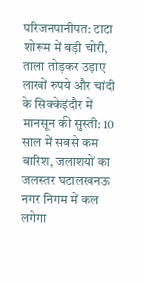परिजनपानीपत: टाटा शोरूम में बड़ी चोरी, ताला तोड़कर उड़ाए लाखों रुपये और चांदी के सिक्केइंदौर में मानसून की सुस्ती: 10 साल में सबसे कम बारिश, जलाशयों का जलस्तर घटालखनऊ नगर निगम में कल लगेगा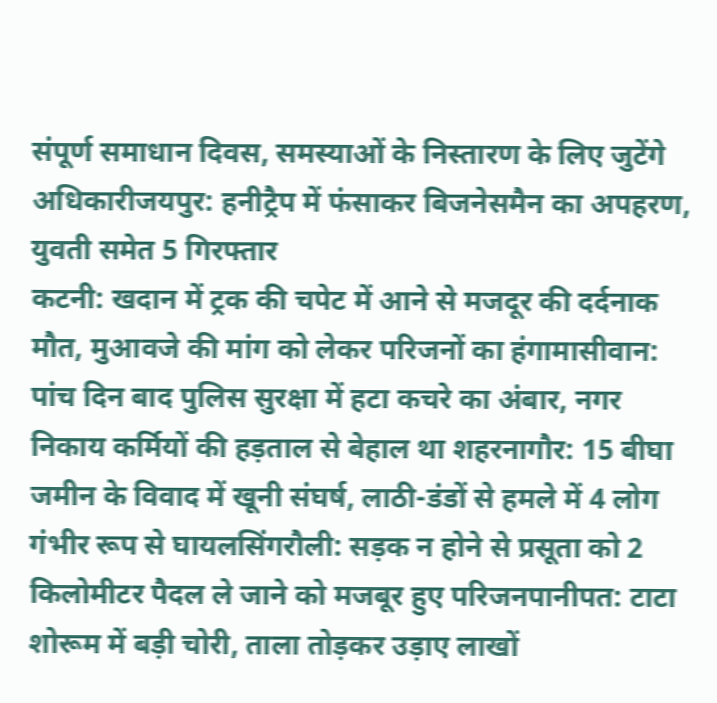संपूर्ण समाधान दिवस, समस्याओं के निस्तारण के लिए जुटेंगे अधिकारीजयपुर: हनीट्रैप में फंसाकर बिजनेसमैन का अपहरण, युवती समेत 5 गिरफ्तार
कटनी: खदान में ट्रक की चपेट में आने से मजदूर की दर्दनाक मौत, मुआवजे की मांग को लेकर परिजनों का हंगामासीवान: पांच दिन बाद पुलिस सुरक्षा में हटा कचरे का अंबार, नगर निकाय कर्मियों की हड़ताल से बेहाल था शहरनागौर: 15 बीघा जमीन के विवाद में खूनी संघर्ष, लाठी-डंडों से हमले में 4 लोग गंभीर रूप से घायलसिंगरौली: सड़क न होने से प्रसूता को 2 किलोमीटर पैदल ले जाने को मजबूर हुए परिजनपानीपत: टाटा शोरूम में बड़ी चोरी, ताला तोड़कर उड़ाए लाखों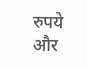रुपये और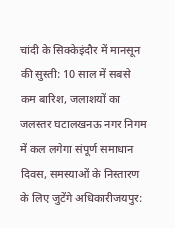चांदी के सिक्केइंदौर में मानसून की सुस्ती: 10 साल में सबसे कम बारिश, जलाशयों का जलस्तर घटालखनऊ नगर निगम में कल लगेगा संपूर्ण समाधान दिवस, समस्याओं के निस्तारण के लिए जुटेंगे अधिकारीजयपुर: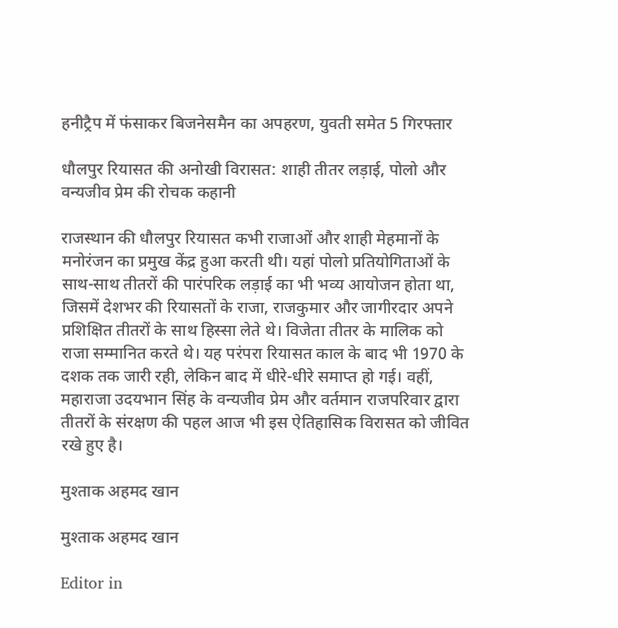हनीट्रैप में फंसाकर बिजनेसमैन का अपहरण, युवती समेत 5 गिरफ्तार

धौलपुर रियासत की अनोखी विरासत: शाही तीतर लड़ाई, पोलो और वन्यजीव प्रेम की रोचक कहानी

राजस्थान की धौलपुर रियासत कभी राजाओं और शाही मेहमानों के मनोरंजन का प्रमुख केंद्र हुआ करती थी। यहां पोलो प्रतियोगिताओं के साथ-साथ तीतरों की पारंपरिक लड़ाई का भी भव्य आयोजन होता था, जिसमें देशभर की रियासतों के राजा, राजकुमार और जागीरदार अपने प्रशिक्षित तीतरों के साथ हिस्सा लेते थे। विजेता तीतर के मालिक को राजा सम्मानित करते थे। यह परंपरा रियासत काल के बाद भी 1970 के दशक तक जारी रही, लेकिन बाद में धीरे-धीरे समाप्त हो गई। वहीं, महाराजा उदयभान सिंह के वन्यजीव प्रेम और वर्तमान राजपरिवार द्वारा तीतरों के संरक्षण की पहल आज भी इस ऐतिहासिक विरासत को जीवित रखे हुए है।

मुश्ताक अहमद खान

मुश्ताक अहमद खान

Editor in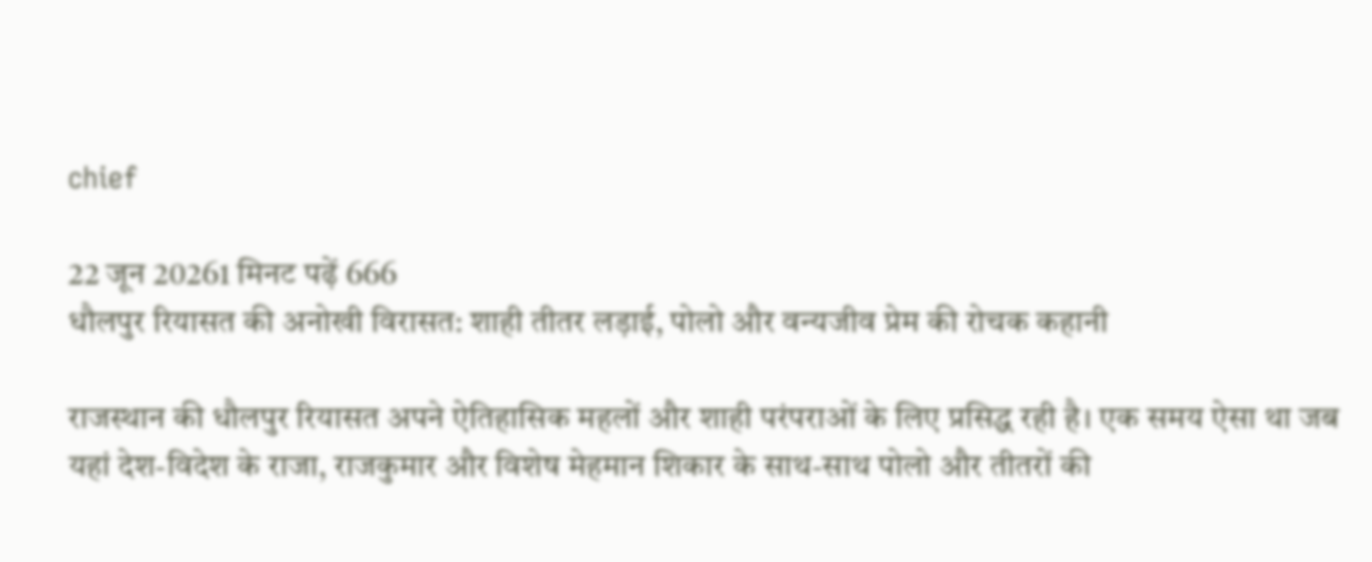chief

22 जून 20261 मिनट पढ़ें 666
धौलपुर रियासत की अनोखी विरासत: शाही तीतर लड़ाई, पोलो और वन्यजीव प्रेम की रोचक कहानी

राजस्थान की धौलपुर रियासत अपने ऐतिहासिक महलों और शाही परंपराओं के लिए प्रसिद्ध रही है। एक समय ऐसा था जब यहां देश-विदेश के राजा, राजकुमार और विशेष मेहमान शिकार के साथ-साथ पोलो और तीतरों की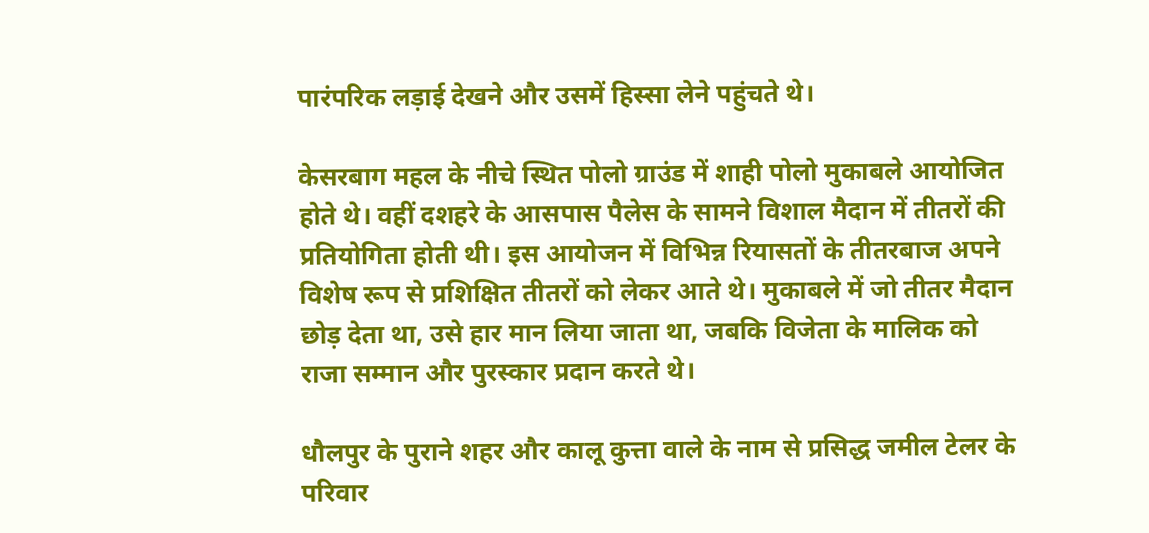पारंपरिक लड़ाई देखने और उसमें हिस्सा लेने पहुंचते थे।

केसरबाग महल के नीचे स्थित पोलो ग्राउंड में शाही पोलो मुकाबले आयोजित होते थे। वहीं दशहरे के आसपास पैलेस के सामने विशाल मैदान में तीतरों की प्रतियोगिता होती थी। इस आयोजन में विभिन्न रियासतों के तीतरबाज अपने विशेष रूप से प्रशिक्षित तीतरों को लेकर आते थे। मुकाबले में जो तीतर मैदान छोड़ देता था, उसे हार मान लिया जाता था, जबकि विजेता के मालिक को राजा सम्मान और पुरस्कार प्रदान करते थे।

धौलपुर के पुराने शहर और कालू कुत्ता वाले के नाम से प्रसिद्ध जमील टेलर के परिवार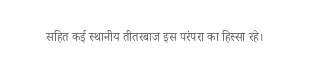सहित कई स्थानीय तीतरबाज इस परंपरा का हिस्सा रहे।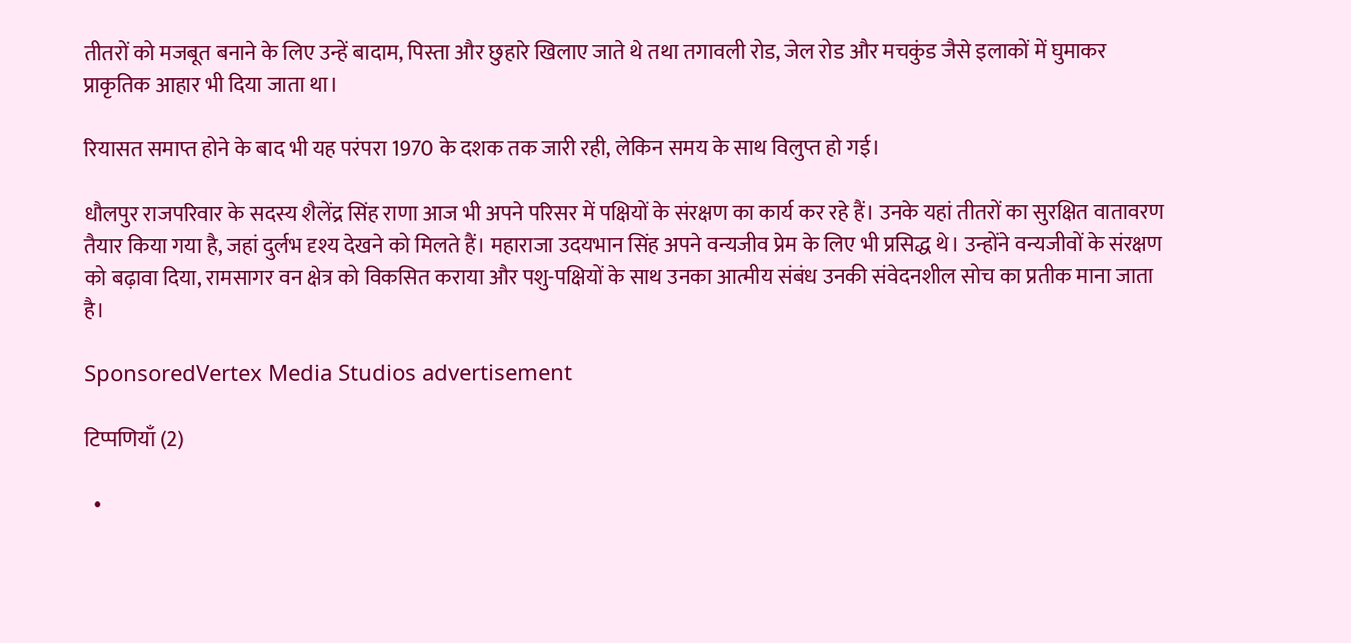तीतरों को मजबूत बनाने के लिए उन्हें बादाम, पिस्ता और छुहारे खिलाए जाते थे तथा तगावली रोड, जेल रोड और मचकुंड जैसे इलाकों में घुमाकर प्राकृतिक आहार भी दिया जाता था।

रियासत समाप्त होने के बाद भी यह परंपरा 1970 के दशक तक जारी रही, लेकिन समय के साथ विलुप्त हो गई।

धौलपुर राजपरिवार के सदस्य शैलेंद्र सिंह राणा आज भी अपने परिसर में पक्षियों के संरक्षण का कार्य कर रहे हैं। उनके यहां तीतरों का सुरक्षित वातावरण तैयार किया गया है, जहां दुर्लभ दृश्य देखने को मिलते हैं। महाराजा उदयभान सिंह अपने वन्यजीव प्रेम के लिए भी प्रसिद्ध थे। उन्होंने वन्यजीवों के संरक्षण को बढ़ावा दिया, रामसागर वन क्षेत्र को विकसित कराया और पशु-पक्षियों के साथ उनका आत्मीय संबंध उनकी संवेदनशील सोच का प्रतीक माना जाता है।

SponsoredVertex Media Studios advertisement

टिप्पणियाँ (2)

  •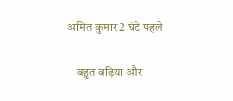अमित कुमार2 घंटे पहले

    बहुत बढ़िया और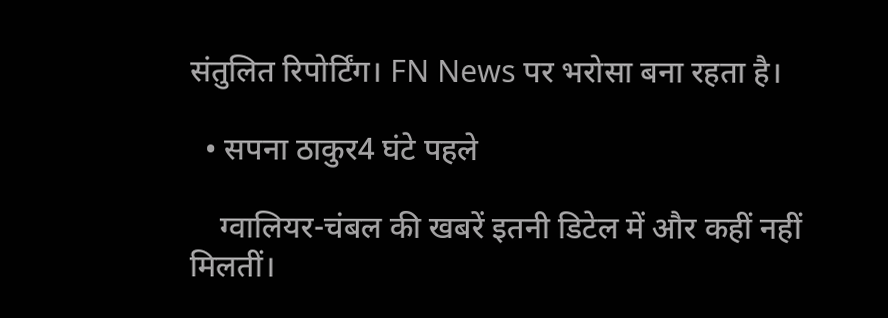संतुलित रिपोर्टिंग। FN News पर भरोसा बना रहता है।

  • सपना ठाकुर4 घंटे पहले

    ग्वालियर-चंबल की खबरें इतनी डिटेल में और कहीं नहीं मिलतीं।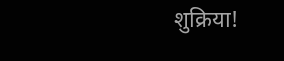शुक्रिया!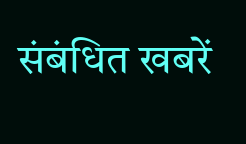संबंधित खबरें